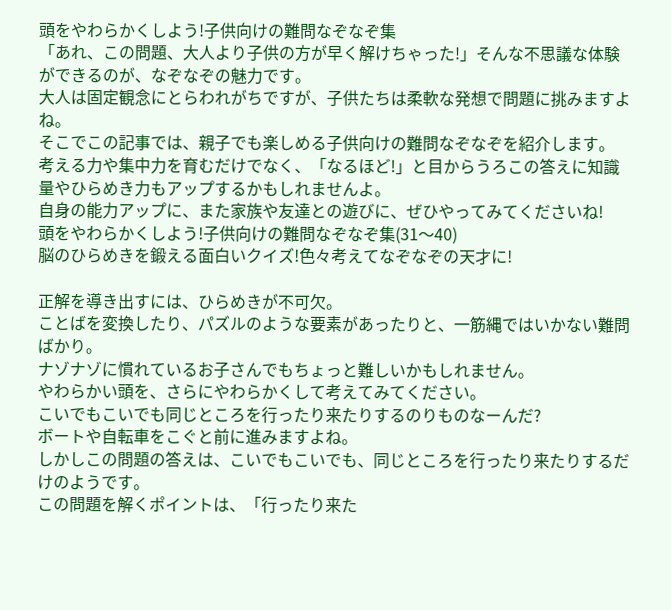頭をやわらかくしよう!子供向けの難問なぞなぞ集
「あれ、この問題、大人より子供の方が早く解けちゃった!」そんな不思議な体験ができるのが、なぞなぞの魅力です。
大人は固定観念にとらわれがちですが、子供たちは柔軟な発想で問題に挑みますよね。
そこでこの記事では、親子でも楽しめる子供向けの難問なぞなぞを紹介します。
考える力や集中力を育むだけでなく、「なるほど!」と目からうろこの答えに知識量やひらめき力もアップするかもしれませんよ。
自身の能力アップに、また家族や友達との遊びに、ぜひやってみてくださいね!
頭をやわらかくしよう!子供向けの難問なぞなぞ集(31〜40)
脳のひらめきを鍛える面白いクイズ!色々考えてなぞなぞの天才に!

正解を導き出すには、ひらめきが不可欠。
ことばを変換したり、パズルのような要素があったりと、一筋縄ではいかない難問ばかり。
ナゾナゾに慣れているお子さんでもちょっと難しいかもしれません。
やわらかい頭を、さらにやわらかくして考えてみてください。
こいでもこいでも同じところを行ったり来たりするのりものなーんだ?
ボートや自転車をこぐと前に進みますよね。
しかしこの問題の答えは、こいでもこいでも、同じところを行ったり来たりするだけのようです。
この問題を解くポイントは、「行ったり来た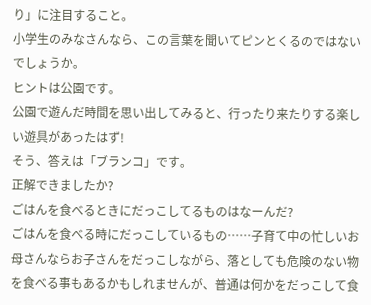り」に注目すること。
小学生のみなさんなら、この言葉を聞いてピンとくるのではないでしょうか。
ヒントは公園です。
公園で遊んだ時間を思い出してみると、行ったり来たりする楽しい遊具があったはず!
そう、答えは「ブランコ」です。
正解できましたか?
ごはんを食べるときにだっこしてるものはなーんだ?
ごはんを食べる時にだっこしているもの……子育て中の忙しいお母さんならお子さんをだっこしながら、落としても危険のない物を食べる事もあるかもしれませんが、普通は何かをだっこして食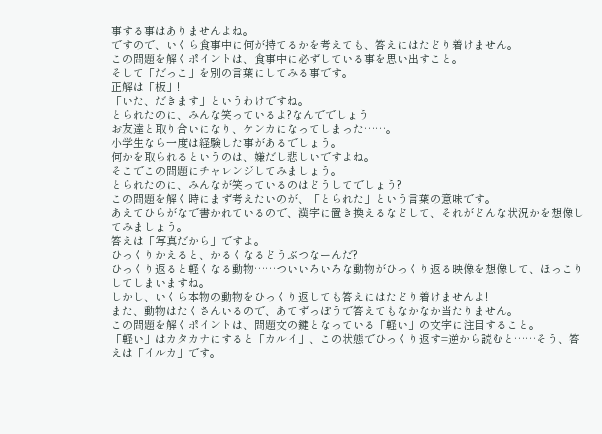事する事はありませんよね。
ですので、いくら食事中に何が持てるかを考えても、答えにはたどり着けません。
この問題を解くポイントは、食事中に必ずしている事を思い出すこと。
そして「だっこ」を別の言葉にしてみる事です。
正解は「板」!
「いた、だきます」というわけですね。
とられたのに、みんな笑っているよ?なんででしょう
お友達と取り合いになり、ケンカになってしまった……。
小学生なら一度は経験した事があるでしょう。
何かを取られるというのは、嫌だし悲しいですよね。
そこでこの問題にチャレンジしてみましょう。
とられたのに、みんなが笑っているのはどうしてでしょう?
この問題を解く時にまず考えたいのが、「とられた」という言葉の意味です。
あえてひらがなで書かれているので、漢字に置き換えるなどして、それがどんな状況かを想像してみましょう。
答えは「写真だから」ですよ。
ひっくりかえると、かるくなるどうぶつなーんだ?
ひっくり返ると軽くなる動物……ついいろいろな動物がひっくり返る映像を想像して、ほっこりしてしまいますね。
しかし、いくら本物の動物をひっくり返しても答えにはたどり着けませんよ!
また、動物はたくさんいるので、あてずっぽうで答えてもなかなか当たりません。
この問題を解くポイントは、問題文の鍵となっている「軽い」の文字に注目すること。
「軽い」はカタカナにすると「カルイ」、この状態でひっくり返す=逆から読むと……そう、答えは「イルカ」です。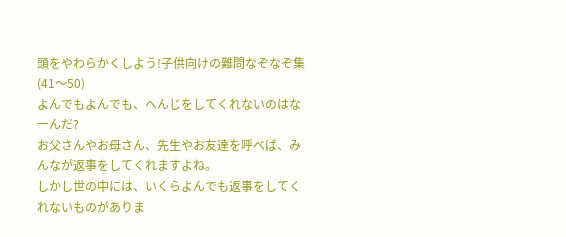頭をやわらかくしよう!子供向けの難問なぞなぞ集(41〜50)
よんでもよんでも、へんじをしてくれないのはなーんだ?
お父さんやお母さん、先生やお友達を呼べば、みんなが返事をしてくれますよね。
しかし世の中には、いくらよんでも返事をしてくれないものがありま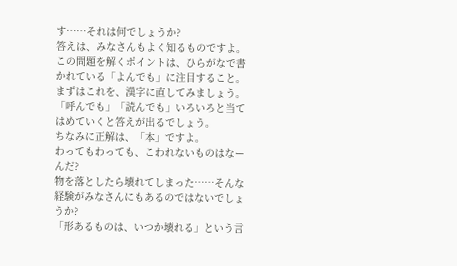す……それは何でしょうか?
答えは、みなさんもよく知るものですよ。
この問題を解くポイントは、ひらがなで書かれている「よんでも」に注目すること。
まずはこれを、漢字に直してみましょう。
「呼んでも」「読んでも」いろいろと当てはめていくと答えが出るでしょう。
ちなみに正解は、「本」ですよ。
わってもわっても、こわれないものはなーんだ?
物を落としたら壊れてしまった……そんな経験がみなさんにもあるのではないでしょうか?
「形あるものは、いつか壊れる」という言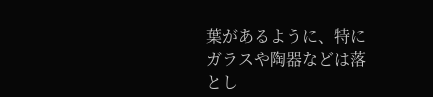葉があるように、特にガラスや陶器などは落とし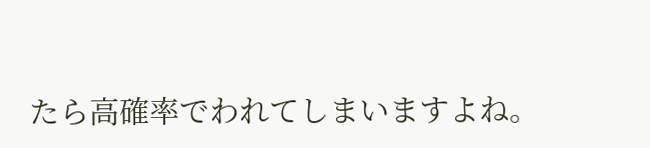たら高確率でわれてしまいますよね。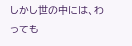しかし世の中には、わっても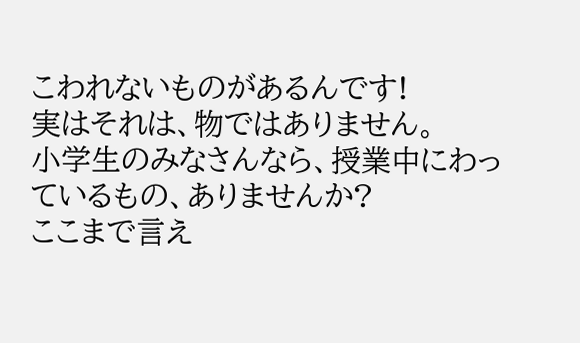こわれないものがあるんです!
実はそれは、物ではありません。
小学生のみなさんなら、授業中にわっているもの、ありませんか?
ここまで言え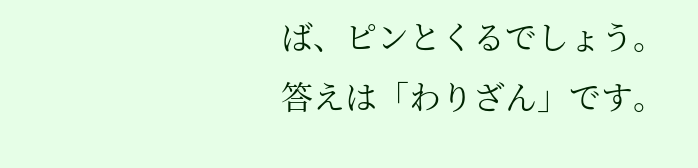ば、ピンとくるでしょう。
答えは「わりざん」です。